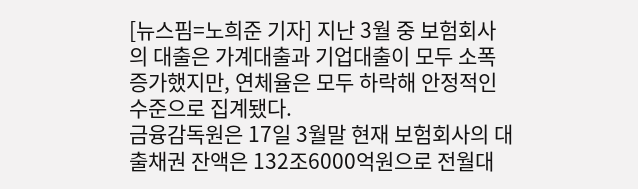[뉴스핌=노희준 기자] 지난 3월 중 보험회사의 대출은 가계대출과 기업대출이 모두 소폭 증가했지만, 연체율은 모두 하락해 안정적인 수준으로 집계됐다.
금융감독원은 17일 3월말 현재 보험회사의 대출채권 잔액은 132조6000억원으로 전월대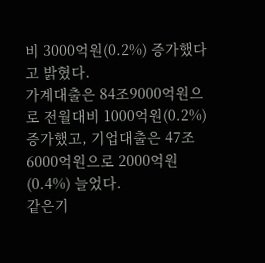비 3000억원(0.2%) 증가했다고 밝혔다.
가계대출은 84조9000억원으로 전월대비 1000억원(0.2%) 증가했고, 기업대출은 47조6000억원으로 2000억원(0.4%) 늘었다.
같은기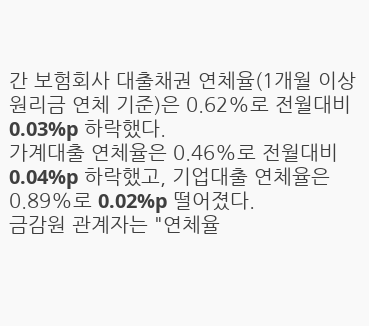간 보험회사 대출채권 연체율(1개월 이상 원리금 연체 기준)은 0.62%로 전월대비 0.03%p 하락했다.
가계대출 연체율은 0.46%로 전월대비 0.04%p 하락했고, 기업대출 연체율은 0.89%로 0.02%p 떨어졌다.
금감원 관계자는 "연체율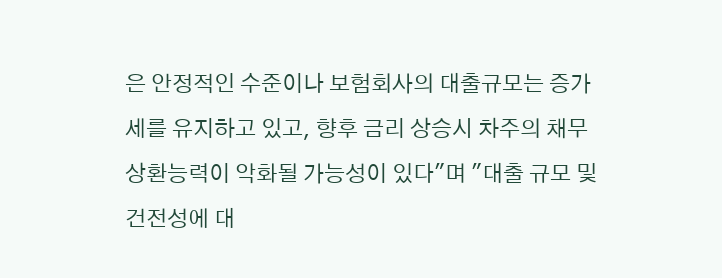은 안정적인 수준이나 보험회사의 대출규모는 증가세를 유지하고 있고, 향후 금리 상승시 차주의 채무상환능력이 악화될 가능성이 있다"며 "대출 규모 및 건전성에 대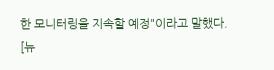한 모니터링을 지속할 예정"이라고 말했다.
[뉴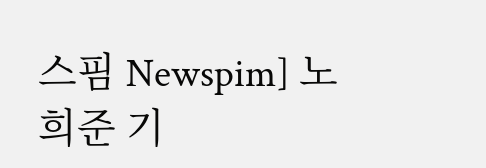스핌 Newspim] 노희준 기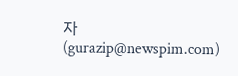자 (gurazip@newspim.com)